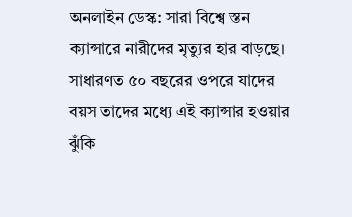অনলাইন ডেস্ক: সারা বিশ্বে স্তন ক্যান্সারে নারীদের মৃত্যুর হার বাড়ছে। সাধারণত ৫০ বছরের ওপরে যাদের বয়স তাদের মধ্যে এই ক্যান্সার হওয়ার ঝুঁকি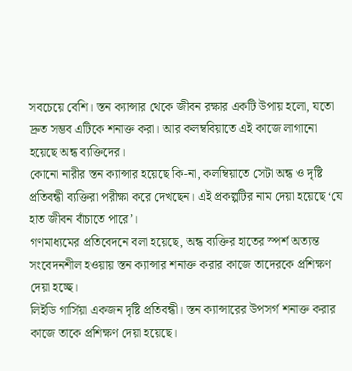সবচেয়ে বেশি। স্তন ক্যান্সার থেকে জীবন রক্ষার একটি উপায় হলো, যতো দ্রুত সম্ভব এটিকে শনাক্ত করা। আর কলম্ববিয়াতে এই কাজে লাগানো হয়েছে অন্ধ ব্যক্তিদের।
কোনো নারীর স্তন ক্যান্সার হয়েছে কি-না, কলম্বিয়াতে সেটা অন্ধ ও দৃষ্টি প্রতিবন্ধী ব্যক্তিরা পরীক্ষা করে দেখছেন। এই প্রকল্পটির নাম দেয়া হয়েছে ‘যে হাত জীবন বাঁচাতে পারে’।
গণমাধ্যমের প্রতিবেদনে বলা হয়েছে, অন্ধ ব্যক্তির হাতের স্পর্শ অত্যন্ত সংবেদনশীল হওয়ায় স্তন ক্যান্সার শনাক্ত করার কাজে তাদেরকে প্রশিক্ষণ দেয়া হচ্ছে।
লিইডি গার্সিয়া একজন দৃষ্টি প্রতিবন্ধী। স্তন ক্যান্সারের উপসর্গ শনাক্ত করার কাজে তাকে প্রশিক্ষণ দেয়া হয়েছে।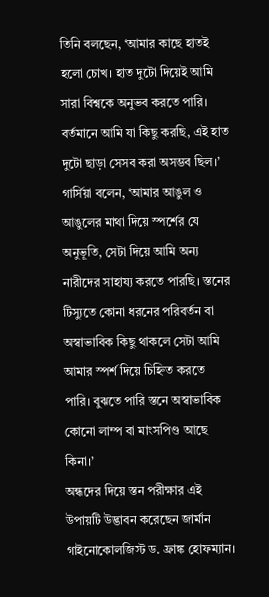তিনি বলছেন, ‘আমার কাছে হাতই হলো চোখ। হাত দুটো দিয়েই আমি সারা বিশ্বকে অনুভব করতে পারি। বর্তমানে আমি যা কিছু করছি, এই হাত দুটো ছাড়া সেসব করা অসম্ভব ছিল।’
গার্সিয়া বলেন, ‘আমার আঙুল ও আঙুলের মাথা দিয়ে স্পর্শের যে অনুভূতি, সেটা দিয়ে আমি অন্য নারীদের সাহায্য করতে পারছি। স্তনের টিস্যুতে কোনা ধরনের পরিবর্তন বা অস্বাভাবিক কিছু থাকলে সেটা আমি আমার স্পর্শ দিয়ে চিহ্নিত করতে পারি। বুঝতে পারি স্তনে অস্বাভাবিক কোনো লাম্প বা মাংসপিণ্ড আছে কিনা।’
অন্ধদের দিয়ে স্তন পরীক্ষার এই উপায়টি উদ্ভাবন করেছেন জার্মান গাইনোকোলজিস্ট ড. ফ্রাঙ্ক হোফম্যান।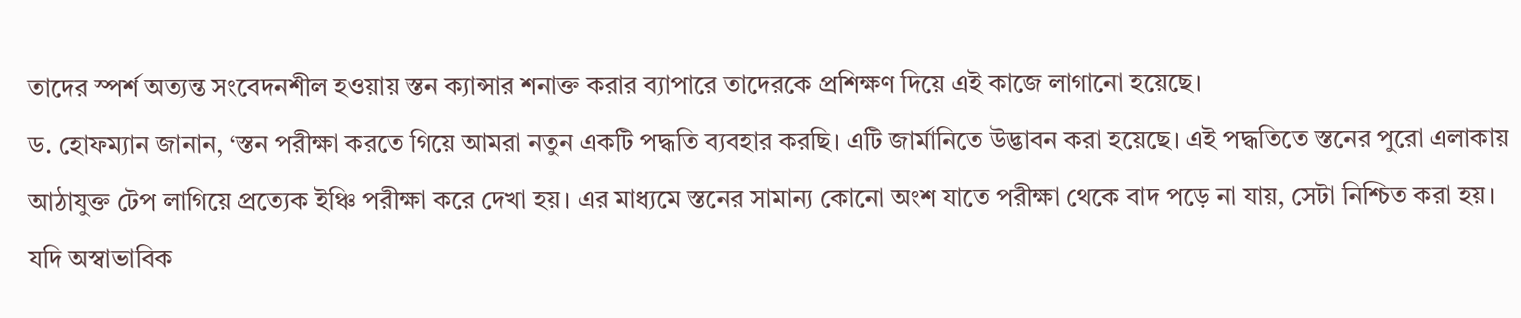তাদের স্পর্শ অত্যন্ত সংবেদনশীল হওয়ায় স্তন ক্যান্সার শনাক্ত করার ব্যাপারে তাদেরকে প্রশিক্ষণ দিয়ে এই কাজে লাগানো হয়েছে।
ড. হোফম্যান জানান, ‘স্তন পরীক্ষা করতে গিয়ে আমরা নতুন একটি পদ্ধতি ব্যবহার করছি। এটি জার্মানিতে উদ্ভাবন করা হয়েছে। এই পদ্ধতিতে স্তনের পুরো এলাকায় আঠাযুক্ত টেপ লাগিয়ে প্রত্যেক ইঞ্চি পরীক্ষা করে দেখা হয়। এর মাধ্যমে স্তনের সামান্য কোনো অংশ যাতে পরীক্ষা থেকে বাদ পড়ে না যায়, সেটা নিশ্চিত করা হয়। যদি অস্বাভাবিক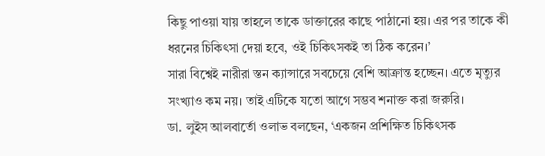কিছু পাওয়া যায় তাহলে তাকে ডাক্তারের কাছে পাঠানো হয়। এর পর তাকে কী ধরনের চিকিৎসা দেয়া হবে, ওই চিকিৎসকই তা ঠিক করেন।’
সারা বিশ্বেই নারীরা স্তন ক্যান্সারে সবচেয়ে বেশি আক্রান্ত হচ্ছেন। এতে মৃত্যুর সংখ্যাও কম নয়। তাই এটিকে যতো আগে সম্ভব শনাক্ত করা জরুরি।
ডা. লুইস আলবার্তো ওলাভ বলছেন, ‘একজন প্রশিক্ষিত চিকিৎসক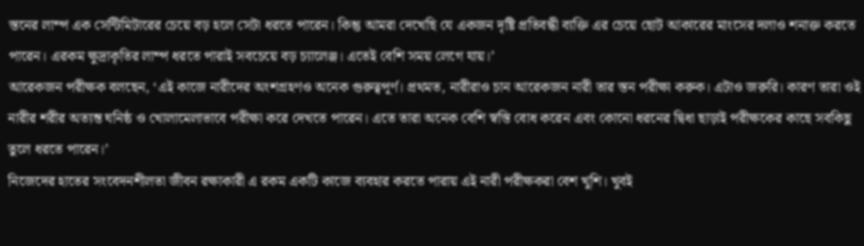স্তনের লাম্প এক সেন্টিমিটারের চেয়ে বড় হলে সেটা ধরতে পারেন। কিন্তু আমরা দেখেছি যে একজন দৃষ্টি প্রতিবন্ধী ব্যক্তি এর চেয়ে ছোট আকারের মাংসের দলাও শনাক্ত করতে পারেন। এরকম ক্ষুদ্রাকৃতির লাম্প ধরতে পারাই সবচেয়ে বড় চ্যালেঞ্জ। এতেই বেশি সময় লেগে যায়।’
আরেকজন পরীক্ষক বলছেন, ‘এই কাজে নারীদের অংশগ্রহণও অনেক গুরুত্বপূর্ণ। প্রথমত, নারীরাও চান আরেকজন নারী তার স্তন পরীক্ষা করুক। এটাও জরুরি। কারণ তারা ওই নারীর শরীর অত্যন্ত ঘনিষ্ঠ ও খোলামেলাভাবে পরীক্ষা করে দেখতে পারেন। এতে তারা অনেক বেশি স্বস্তি বোধ করেন এবং কোনো ধরনের দ্বিধা ছাড়াই পরীক্ষকের কাছে সবকিছু তুলে ধরতে পারেন।’
নিজেদের হাতের সংবেদনশীলতা জীবন রক্ষাকারী এ রকম একটি কাজে ব্যবহার করতে পারায় এই নারী পরীক্ষকরা বেশ খুশি। খুবই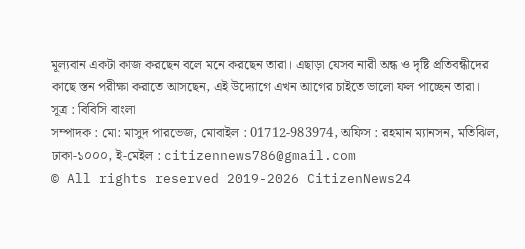মূল্যবান একটা কাজ করছেন বলে মনে করছেন তারা। এছাড়া যেসব নারী অন্ধ ও দৃষ্টি প্রতিবন্ধীদের কাছে স্তন পরীক্ষা করাতে আসছেন, এই উদ্যোগে এখন আগের চাইতে ভালো ফল পাচ্ছেন তারা।
সূত্র : বিবিসি বাংলা
সম্পাদক : মো: মাসুদ পারভেজ, মোবাইল : 01712-983974, অফিস : রহমান ম্যানসন, মতিঝিল, ঢাকা-১০০০, ই-মেইল : citizennews786@gmail.com
© All rights reserved 2019-2026 CitizenNews24